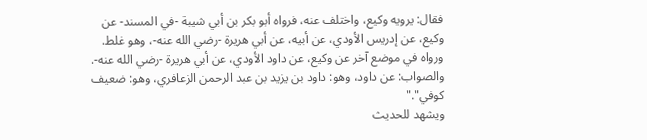فقال: يرويه وكيع، واختلف عنه، فرواه أبو بكر بن أبي شيبة -في المسند- عن وكيع، عن إدريس الأودي، عن أبيه، عن أبي هريرة -رضي الله عنه-، وهو غلط.
ورواه في موضع آخر عن وكيع، عن داود الأودي، عن أبي هريرة -رضي الله عنه-.
والصواب: عن داود، وهو: داود بن يزيد بن عبد الرحمن الزعافري، وهو: ضعيف كوفي"."
ويشهد للحديث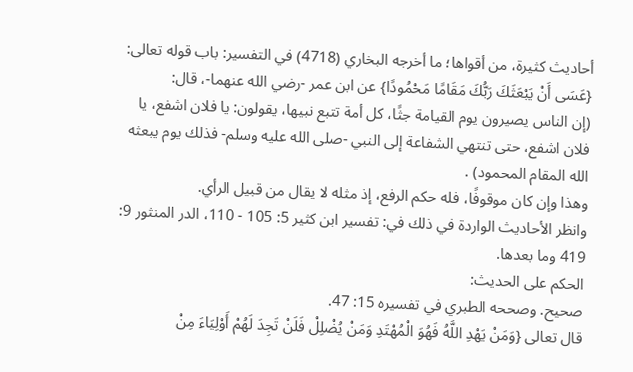أحاديث كثيرة، من أقواها؛ ما أخرجه البخاري (4718) في التفسير: باب قوله تعالى: {عَسَى أَنْ يَبْعَثَكَ رَبُّكَ مَقَامًا مَحْمُودًا} عن ابن عمر -رضي الله عنهما-، قال:
(إن الناس يصيرون يوم القيامة جثًا، كل أمة تتبع نبيها، يقولون: يا فلان اشفع، يا فلان اشفع، حتى تنتهي الشفاعة إلى النبي -صلى الله عليه وسلم- فذلك يوم يبعثه الله المقام المحمود) .
وهذا وإن كان موقوفًا، فله حكم الرفع، إذ مثله لا يقال من قبيل الرأي.
وانظر الأحاديث الواردة في ذلك في: تفسير ابن كثير 5: 105 - 110، الدر المنثور 9: 419 وما بعدها.
الحكم على الحديث:
صحيح. وصححه الطبري في تفسيره 15: 47.
قال تعالى {وَمَنْ يَهْدِ اللَّهُ فَهُوَ الْمُهْتَدِ وَمَنْ يُضْلِلْ فَلَنْ تَجِدَ لَهُمْ أَوْلِيَاءَ مِنْ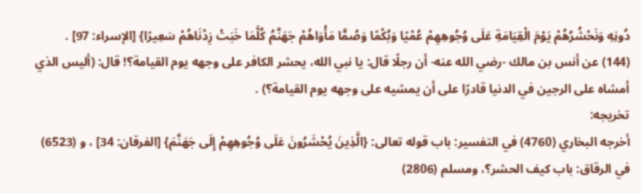دُونِهِ وَنَحْشُرُهُمْ يَوْمَ الْقِيَامَةِ عَلَى وُجُوهِهِمْ عُمْيًا وَبُكْمًا وَصُمًّا مَأْوَاهُمْ جَهَنَّمُ كُلَّمَا خَبَتْ زِدْنَاهُمْ سَعِيرًا} [الإسراء: 97] .
(144) عن أنس بن مالك -رضي الله عنه- أن رجلًا قال: يا نبي الله، يحشر الكافر على وجهه يوم القيامة؟! قال: (أليس الذي أمشاه على الرجين في الدنيا قادرًا على أن يمشيه على وجهه يوم القيامة؟) .
تخريجه:
أخرجه البخاري (4760) في التفسير: باب قوله تعالى: {الَّذِينَ يُحْشَرُونَ عَلَى وُجُوهِهِمْ إِلَى جَهَنَّمَ} [الفرقان: 34] ، و (6523) في الرقاق: باب كيف الحشر؟، ومسلم (2806)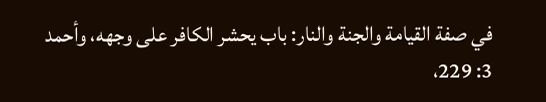في صفة القيامة والجنة والنار: باب يحشر الكافر على وجهه، وأحمد 3: 229،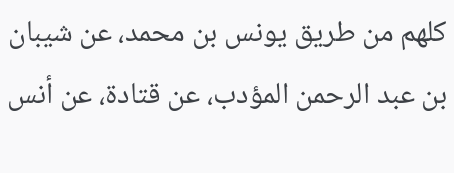كلهم من طريق يونس بن محمد، عن شيبان بن عبد الرحمن المؤدب، عن قتادة، عن أنس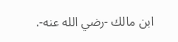ابن مالك -رضي الله عنه-.